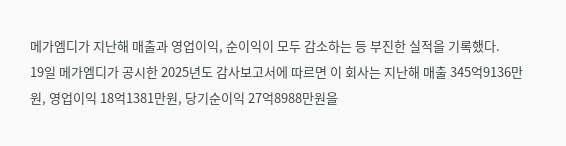메가엠디가 지난해 매출과 영업이익, 순이익이 모두 감소하는 등 부진한 실적을 기록했다.
19일 메가엠디가 공시한 2025년도 감사보고서에 따르면 이 회사는 지난해 매출 345억9136만원, 영업이익 18억1381만원, 당기순이익 27억8988만원을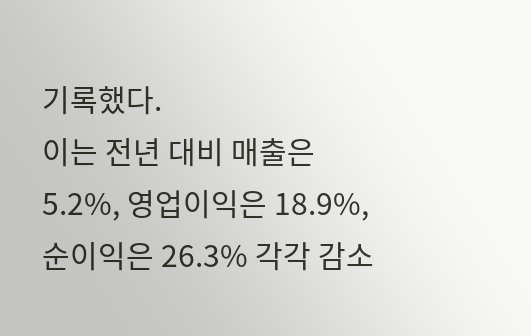기록했다.
이는 전년 대비 매출은 5.2%, 영업이익은 18.9%, 순이익은 26.3% 각각 감소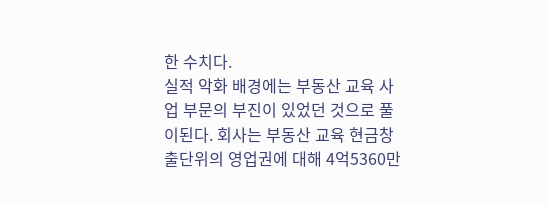한 수치다.
실적 악화 배경에는 부동산 교육 사업 부문의 부진이 있었던 것으로 풀이된다. 회사는 부동산 교육 현금창출단위의 영업권에 대해 4억5360만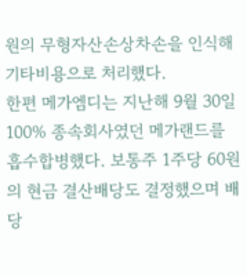원의 무형자산손상차손을 인식해 기타비용으로 처리했다.
한편 메가엠디는 지난해 9월 30일 100% 종속회사였던 메가랜드를 흡수합병했다. 보통주 1주당 60원의 현금 결산배당도 결정했으며 배당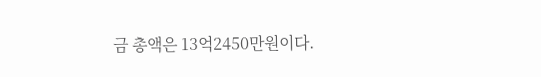금 총액은 13억2450만원이다.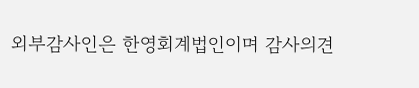외부감사인은 한영회계법인이며 감사의견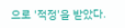으로 '적정'을 받았다.